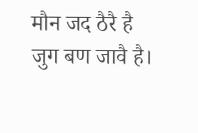मौन जद ठैरै है
जुग बण जावै है।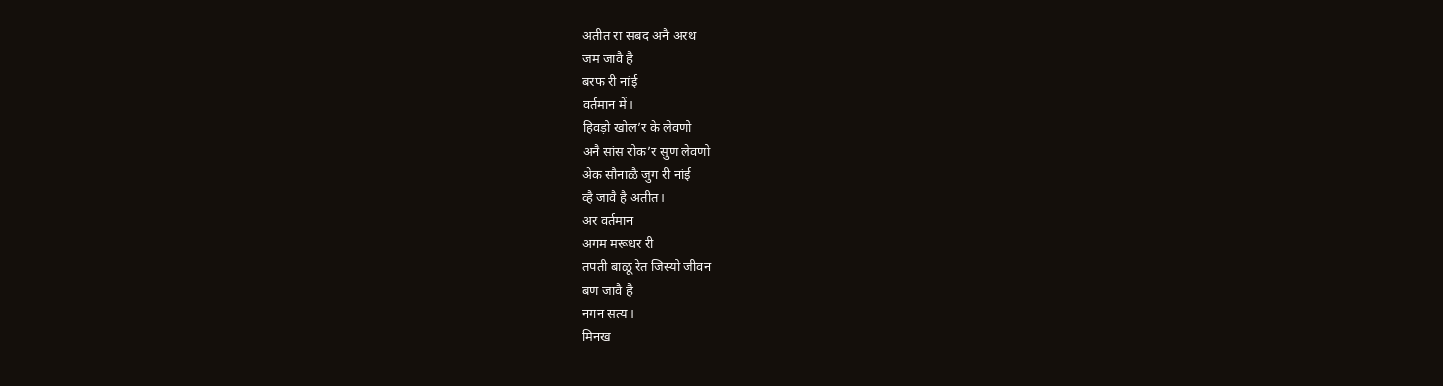अतीत रा सबद अनै अरथ
जम जावै है
बरफ री नांई
वर्तमान में।
हिवड़ो खोल’र के लेवणो
अनै सांस रोक’र सुण लेवणो
अेक सौनाळै जुग री नांई
व्है जावै है अतीत।
अर वर्तमान
अगम मरूधर री
तपती बाळू रेत जिस्यो जीवन
बण जावै है
नगन सत्य।
मिनख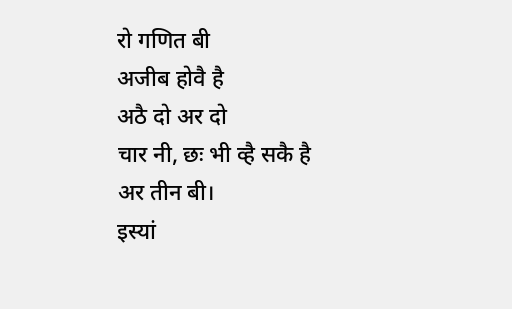रो गणित बी
अजीब होवै है
अठै दो अर दो
चार नी, छः भी व्है सकै है
अर तीन बी।
इस्यां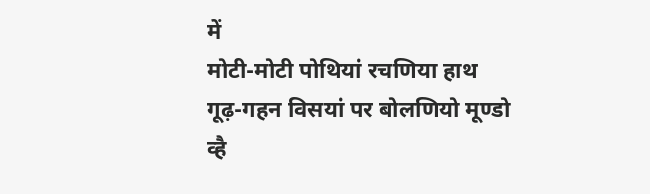में
मोटी-मोटी पोथियां रचणिया हाथ
गूढ़-गहन विसयां पर बोलणियो मूण्डो
व्है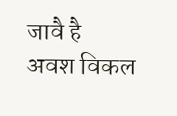जावै है
अवश विकल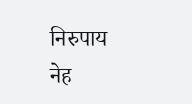निरुपाय
नेह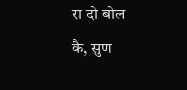रा दो बोल
कै, सुण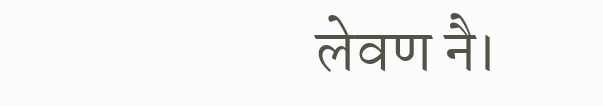लेवण नै।